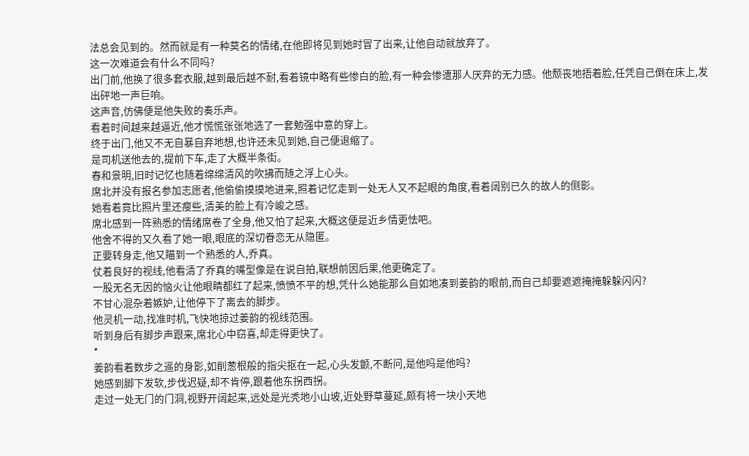法总会见到的。然而就是有一种莫名的情绪,在他即将见到她时冒了出来,让他自动就放弃了。
这一次难道会有什么不同吗?
出门前,他换了很多套衣服,越到最后越不耐,看着镜中略有些惨白的脸,有一种会惨遭那人厌弃的无力感。他颓丧地捂着脸,任凭自己倒在床上,发出砰地一声巨响。
这声音,仿佛便是他失败的奏乐声。
看着时间越来越逼近,他才慌慌张张地选了一套勉强中意的穿上。
终于出门,他又不无自暴自弃地想,也许还未见到她,自己便退缩了。
是司机送他去的,提前下车,走了大概半条街。
春和景明,旧时记忆也随着绵绵清风的吹拂而随之浮上心头。
席北并没有报名参加志愿者,他偷偷摸摸地进来,照着记忆走到一处无人又不起眼的角度,看着阔别已久的故人的侧影。
她看着竟比照片里还瘦些,清美的脸上有冷峻之感。
席北感到一阵熟悉的情绪席卷了全身,他又怕了起来,大概这便是近乡情更怯吧。
他舍不得的又久看了她一眼,眼底的深切眷恋无从隐匿。
正要转身走,他又瞄到一个熟悉的人,乔真。
仗着良好的视线,他看清了乔真的嘴型像是在说自拍,联想前因后果,他更确定了。
一股无名无因的恼火让他眼睛都红了起来,愤愤不平的想,凭什么她能那么自如地凑到姜韵的眼前,而自己却要遮遮掩掩躲躲闪闪?
不甘心混杂着嫉妒,让他停下了离去的脚步。
他灵机一动,找准时机,飞快地掠过姜韵的视线范围。
听到身后有脚步声跟来,席北心中窃喜,却走得更快了。
*
姜韵看着数步之遥的身影,如削葱根般的指尖抠在一起,心头发颤,不断问,是他吗是他吗?
她感到脚下发软,步伐迟疑,却不肯停,跟着他东拐西拐。
走过一处无门的门洞,视野开阔起来,远处是光秃地小山坡,近处野草蔓延,颇有将一块小天地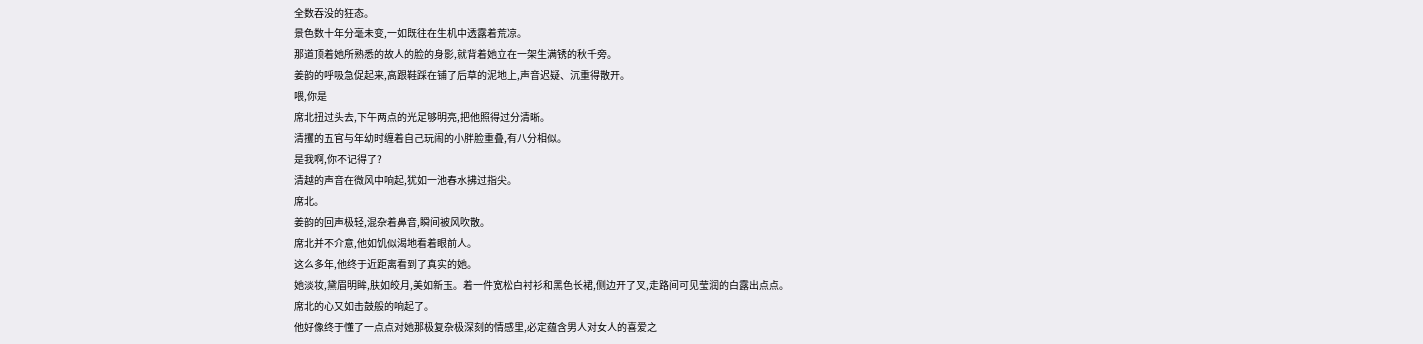全数吞没的狂态。
景色数十年分毫未变,一如既往在生机中透露着荒凉。
那道顶着她所熟悉的故人的脸的身影,就背着她立在一架生满锈的秋千旁。
姜韵的呼吸急促起来,高跟鞋踩在铺了后草的泥地上,声音迟疑、沉重得散开。
喂,你是
席北扭过头去,下午两点的光足够明亮,把他照得过分清晰。
清攫的五官与年幼时缠着自己玩闹的小胖脸重叠,有八分相似。
是我啊,你不记得了?
清越的声音在微风中响起,犹如一池春水拂过指尖。
席北。
姜韵的回声极轻,混杂着鼻音,瞬间被风吹散。
席北并不介意,他如饥似渴地看着眼前人。
这么多年,他终于近距离看到了真实的她。
她淡妆,黛眉明眸,肤如皎月,美如新玉。着一件宽松白衬衫和黑色长裙,侧边开了叉,走路间可见莹润的白露出点点。
席北的心又如击鼓般的响起了。
他好像终于懂了一点点对她那极复杂极深刻的情感里,必定蕴含男人对女人的喜爱之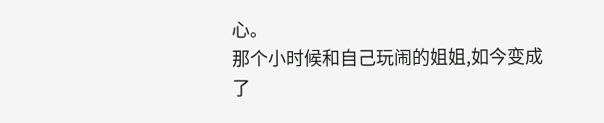心。
那个小时候和自己玩闹的姐姐,如今变成了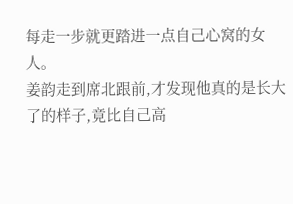每走一步就更踏进一点自己心窝的女人。
姜韵走到席北跟前,才发现他真的是长大了的样子,竟比自己高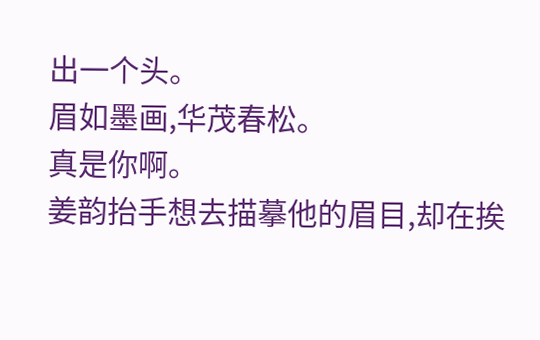出一个头。
眉如墨画,华茂春松。
真是你啊。
姜韵抬手想去描摹他的眉目,却在挨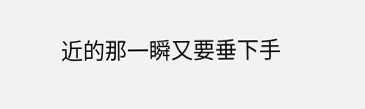近的那一瞬又要垂下手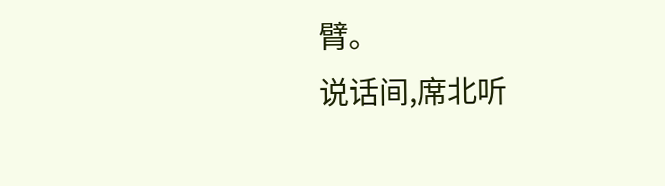臂。
说话间,席北听